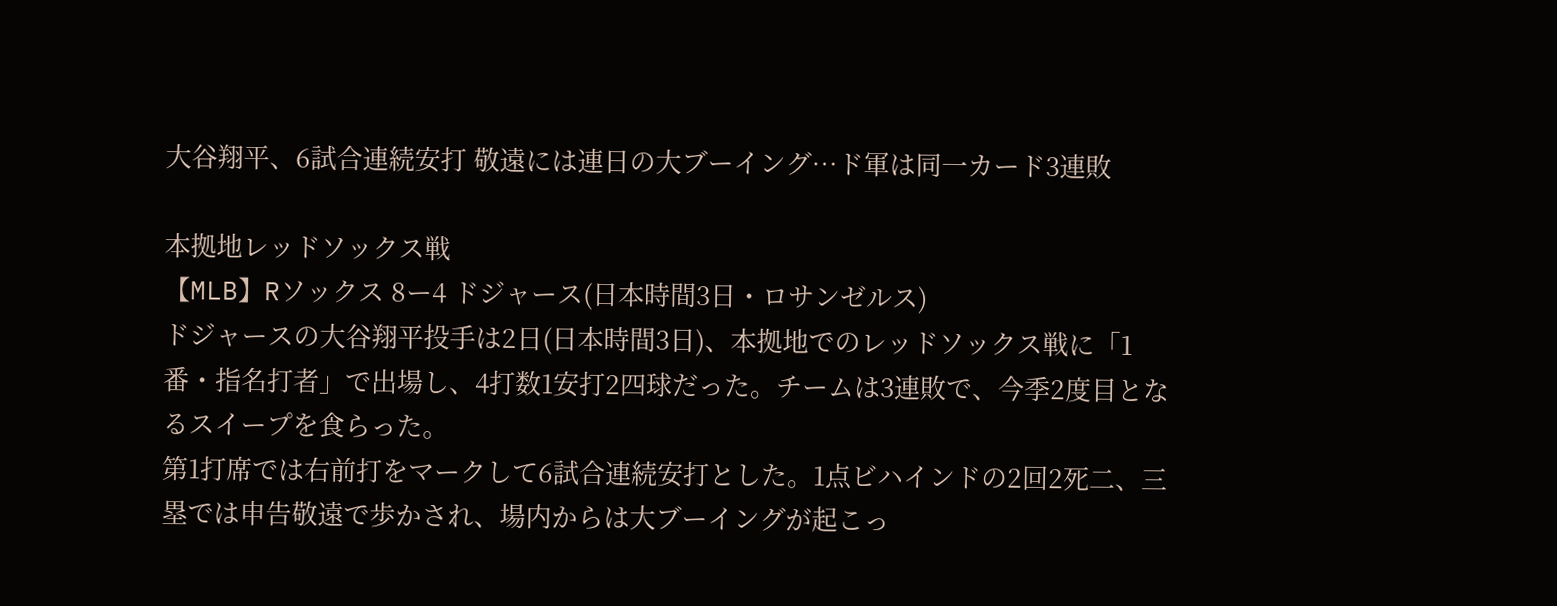大谷翔平、6試合連続安打 敬遠には連日の大ブーイング…ド軍は同一カード3連敗

本拠地レッドソックス戦
【MLB】Rソックス 8ー4 ドジャース(日本時間3日・ロサンゼルス)
ドジャースの大谷翔平投手は2日(日本時間3日)、本拠地でのレッドソックス戦に「1番・指名打者」で出場し、4打数1安打2四球だった。チームは3連敗で、今季2度目となるスイープを食らった。
第1打席では右前打をマークして6試合連続安打とした。1点ビハインドの2回2死二、三塁では申告敬遠で歩かされ、場内からは大ブーイングが起こっ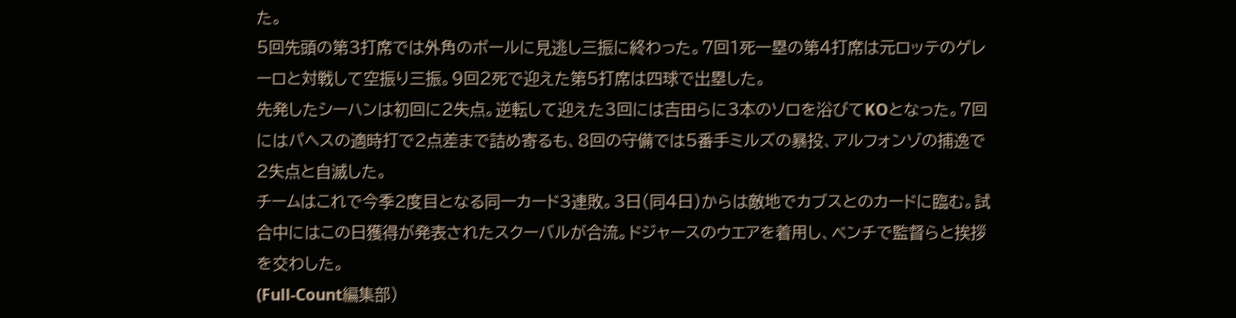た。
5回先頭の第3打席では外角のボールに見逃し三振に終わった。7回1死一塁の第4打席は元ロッテのゲレーロと対戦して空振り三振。9回2死で迎えた第5打席は四球で出塁した。
先発したシーハンは初回に2失点。逆転して迎えた3回には吉田らに3本のソロを浴びてKOとなった。7回にはパヘスの適時打で2点差まで詰め寄るも、8回の守備では5番手ミルズの暴投、アルフォンゾの捕逸で2失点と自滅した。
チームはこれで今季2度目となる同一カード3連敗。3日(同4日)からは敵地でカブスとのカードに臨む。試合中にはこの日獲得が発表されたスクーバルが合流。ドジャースのウエアを着用し、ベンチで監督らと挨拶を交わした。
(Full-Count編集部)